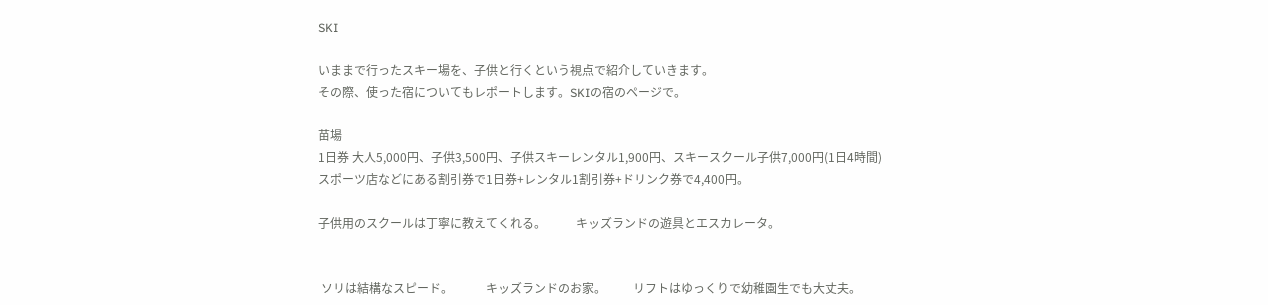SKI

いままで行ったスキー場を、子供と行くという視点で紹介していきます。
その際、使った宿についてもレポートします。SKIの宿のページで。

苗場
1日券 大人5,000円、子供3,500円、子供スキーレンタル1,900円、スキースクール子供7,000円(1日4時間)
スポーツ店などにある割引券で1日券+レンタル1割引券+ドリンク券で4,400円。

子供用のスクールは丁寧に教えてくれる。          キッズランドの遊具とエスカレータ。


 ソリは結構なスピード。           キッズランドのお家。         リフトはゆっくりで幼稚園生でも大丈夫。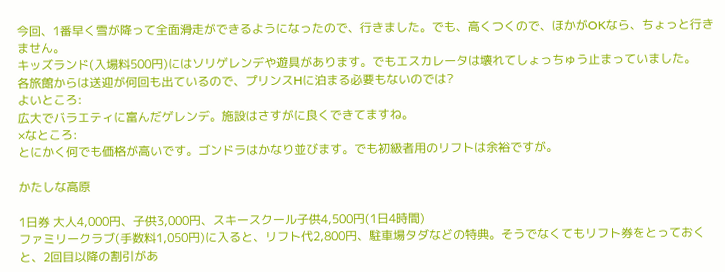今回、1番早く雪が降って全面滑走ができるようになったので、行きました。でも、高くつくので、ほかがOKなら、ちょっと行きません。
キッズランド(入場料500円)にはソリゲレンデや遊具があります。でもエスカレータは壊れてしょっちゅう止まっていました。
各旅館からは送迎が何回も出ているので、プリンスHに泊まる必要もないのでは?
よいところ:
広大でバラエティに富んだゲレンデ。施設はさすがに良くできてますね。
×なところ:
とにかく何でも価格が高いです。ゴンドラはかなり並びます。でも初級者用のリフトは余裕ですが。

かたしな高原

1日券 大人4,000円、子供3,000円、スキースクール子供4,500円(1日4時間)
ファミリークラブ(手数料1,050円)に入ると、リフト代2,800円、駐車場タダなどの特典。そうでなくてもリフト券をとっておくと、2回目以降の割引があ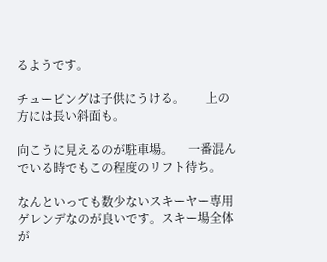るようです。

チュービングは子供にうける。       上の方には長い斜面も。

向こうに見えるのが駐車場。     一番混んでいる時でもこの程度のリフト待ち。

なんといっても数少ないスキーヤー専用ゲレンデなのが良いです。スキー場全体が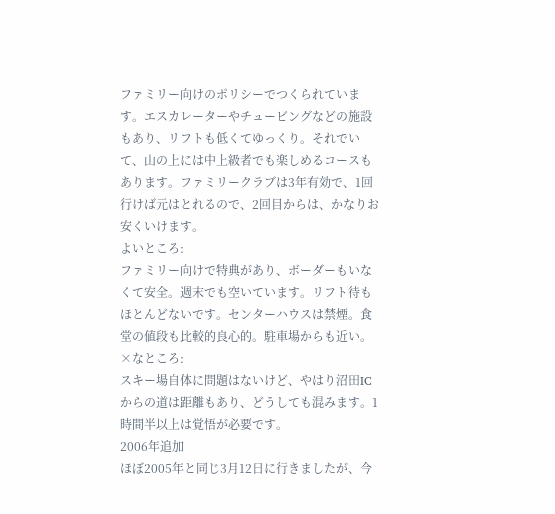ファミリー向けのポリシーでつくられています。エスカレーターやチュービングなどの施設もあり、リフトも低くてゆっくり。それでいて、山の上には中上級者でも楽しめるコースもあります。ファミリークラブは3年有効で、1回行けば元はとれるので、2回目からは、かなりお安くいけます。
よいところ:
ファミリー向けで特典があり、ボーダーもいなくて安全。週末でも空いています。リフト待もほとんどないです。センターハウスは禁煙。食堂の値段も比較的良心的。駐車場からも近い。
×なところ:
スキー場自体に問題はないけど、やはり沼田ICからの道は距離もあり、どうしても混みます。1時間半以上は覚悟が必要です。
2006年追加
ほぼ2005年と同じ3月12日に行きましたが、今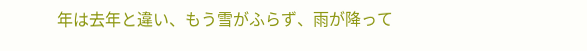年は去年と違い、もう雪がふらず、雨が降って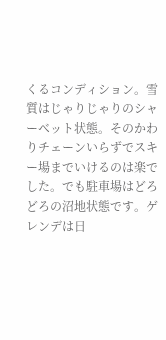くるコンディション。雪質はじゃりじゃりのシャーベット状態。そのかわりチェーンいらずでスキー場までいけるのは楽でした。でも駐車場はどろどろの沼地状態です。ゲレンデは日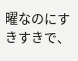曜なのにすきすきで、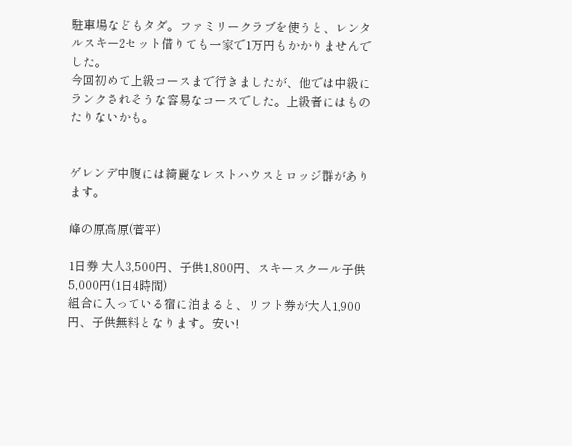駐車場などもタダ。ファミリークラブを使うと、レンタルスキー2セット借りても一家で1万円もかかりませんでした。
今回初めて上級コースまで行きましたが、他では中級にランクされそうな容易なコースでした。上級者にはものたりないかも。


ゲレンデ中腹には綺麗なレストハウスとロッジ群があります。

峰の原高原(菅平)

1日券 大人3,500円、子供1,800円、スキースクール子供5,000円(1日4時間)
組合に入っている宿に泊まると、リフト券が大人1,900円、子供無料となります。安い!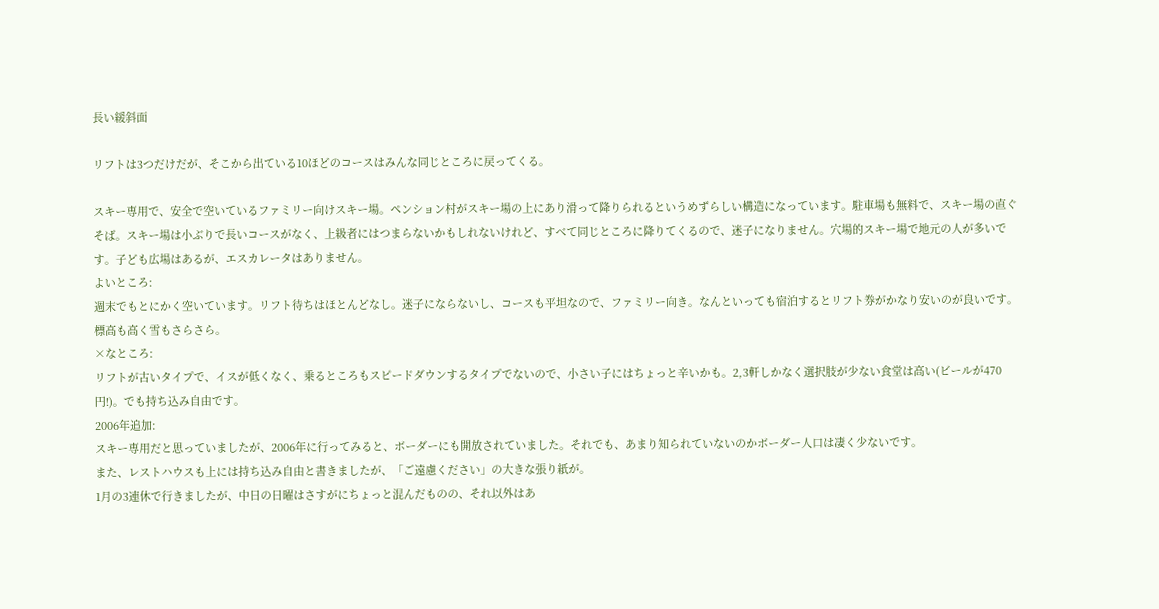長い緩斜面

リフトは3つだけだが、そこから出ている10ほどのコースはみんな同じところに戻ってくる。

スキー専用で、安全で空いているファミリー向けスキー場。ペンション村がスキー場の上にあり滑って降りられるというめずらしい構造になっています。駐車場も無料で、スキー場の直ぐそば。スキー場は小ぶりで長いコースがなく、上級者にはつまらないかもしれないけれど、すべて同じところに降りてくるので、迷子になりません。穴場的スキー場で地元の人が多いです。子ども広場はあるが、エスカレータはありません。
よいところ:
週末でもとにかく空いています。リフト待ちはほとんどなし。迷子にならないし、コースも平坦なので、ファミリー向き。なんといっても宿泊するとリフト券がかなり安いのが良いです。標高も高く雪もさらさら。
×なところ:
リフトが古いタイプで、イスが低くなく、乗るところもスピードダウンするタイプでないので、小さい子にはちょっと辛いかも。2,3軒しかなく選択肢が少ない食堂は高い(ビールが470円!)。でも持ち込み自由です。
2006年追加:
スキー専用だと思っていましたが、2006年に行ってみると、ボーダーにも開放されていました。それでも、あまり知られていないのかボーダー人口は凄く少ないです。
また、レストハウスも上には持ち込み自由と書きましたが、「ご遠慮ください」の大きな張り紙が。
1月の3連休で行きましたが、中日の日曜はさすがにちょっと混んだものの、それ以外はあ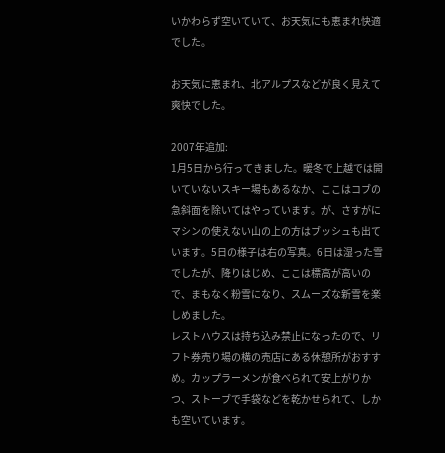いかわらず空いていて、お天気にも恵まれ快適でした。

お天気に恵まれ、北アルプスなどが良く見えて爽快でした。

2007年追加:
1月5日から行ってきました。暖冬で上越では開いていないスキー場もあるなか、ここはコブの急斜面を除いてはやっています。が、さすがにマシンの使えない山の上の方はブッシュも出ています。5日の様子は右の写真。6日は湿った雪でしたが、降りはじめ、ここは標高が高いので、まもなく粉雪になり、スムーズな新雪を楽しめました。
レストハウスは持ち込み禁止になったので、リフト券売り場の横の売店にある休憩所がおすすめ。カップラーメンが食べられて安上がりかつ、ストーブで手袋などを乾かせられて、しかも空いています。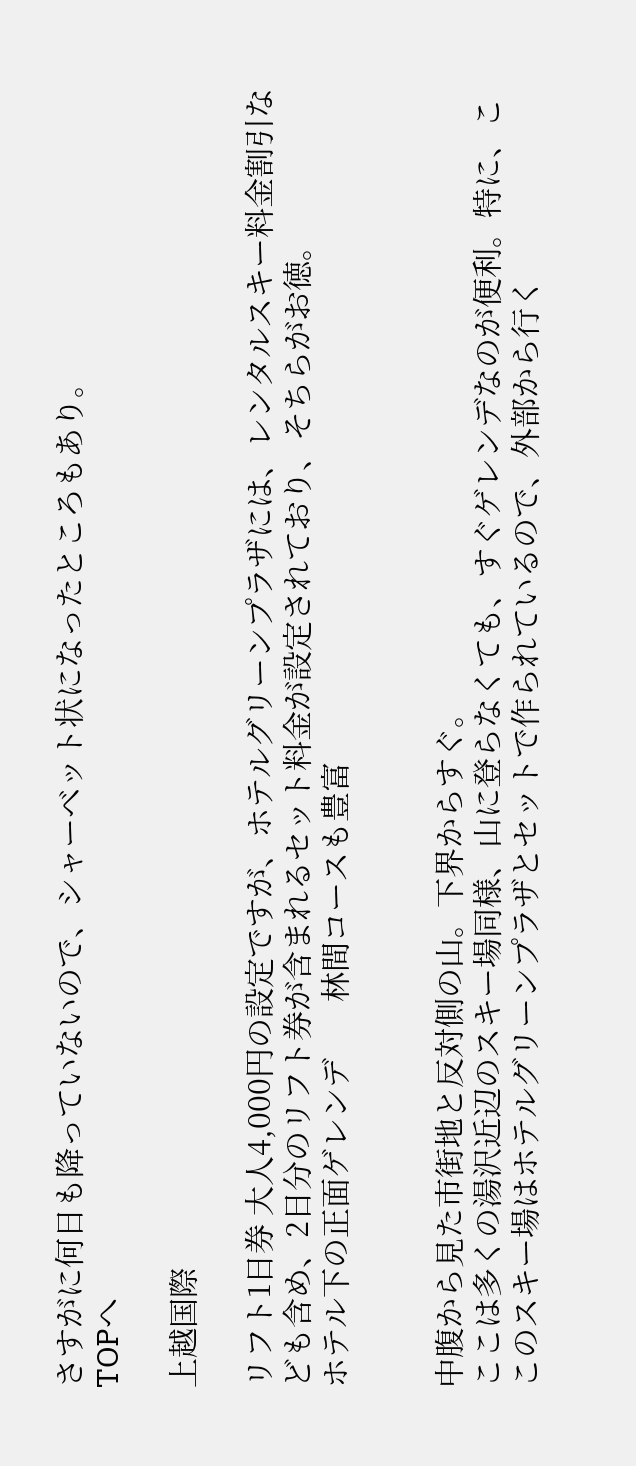さすがに何日も降っていないので、シャーベット状になったところもあり。
TOPへ

上越国際

リフト1日券 大人4,000円の設定ですが、ホテルグリーンプラザには、レンタルスキー料金割引なども含め、2日分のリフト券が含まれるセット料金が設定されており、そちらがお徳。
ホテル下の正面ゲレンデ       林間コースも豊富


中腹から見た市街地と反対側の山。下界からすぐ。
ここは多くの湯沢近辺のスキー場同様、山に登らなくても、すぐゲレンデなのが便利。特に、ここのスキー場はホテルグリーンプラザとセットで作られているので、外部から行く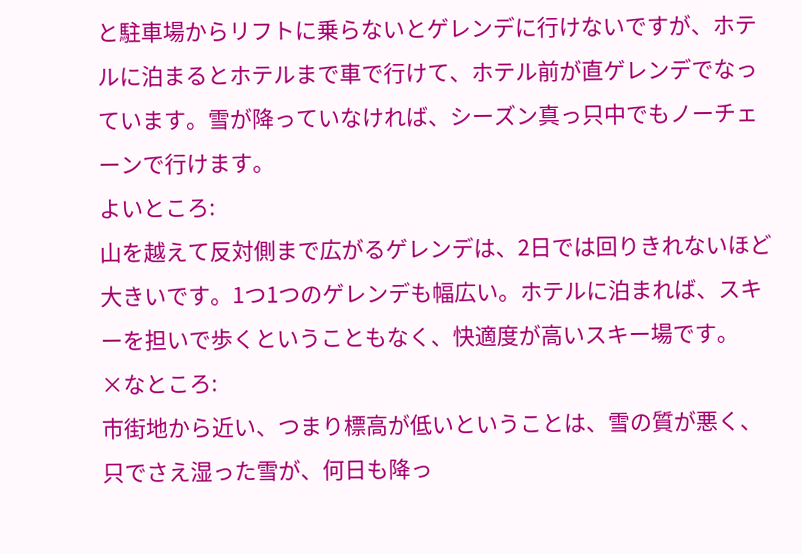と駐車場からリフトに乗らないとゲレンデに行けないですが、ホテルに泊まるとホテルまで車で行けて、ホテル前が直ゲレンデでなっています。雪が降っていなければ、シーズン真っ只中でもノーチェーンで行けます。
よいところ:
山を越えて反対側まで広がるゲレンデは、2日では回りきれないほど大きいです。1つ1つのゲレンデも幅広い。ホテルに泊まれば、スキーを担いで歩くということもなく、快適度が高いスキー場です。
×なところ:
市街地から近い、つまり標高が低いということは、雪の質が悪く、只でさえ湿った雪が、何日も降っ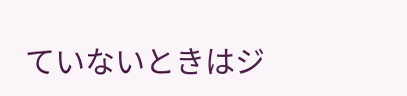ていないときはジ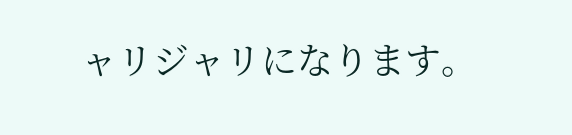ャリジャリになります。